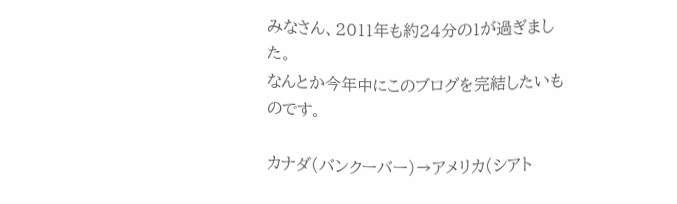みなさん、2011年も約24分の1が過ぎました。
なんとか今年中にこのブログを完結したいものです。

カナダ(バンクーバー)→アメリカ(シアト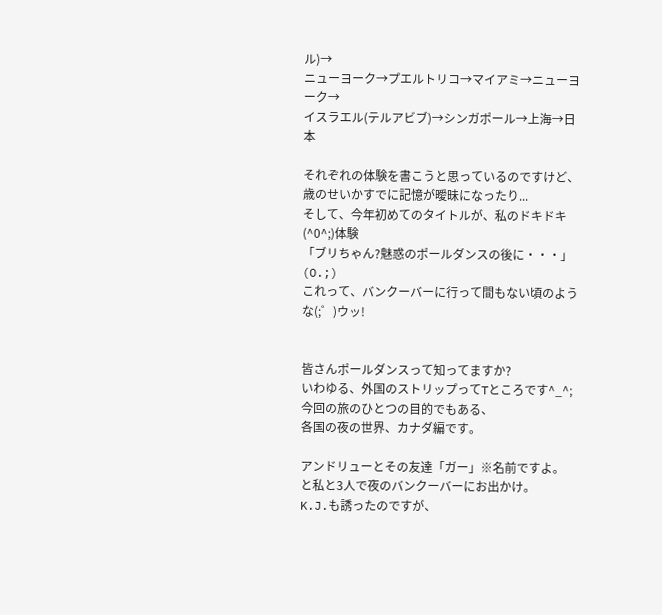ル)→
ニューヨーク→プエルトリコ→マイアミ→ニューヨーク→
イスラエル(テルアビブ)→シンガポール→上海→日本

それぞれの体験を書こうと思っているのですけど、
歳のせいかすでに記憶が曖昧になったり...
そして、今年初めてのタイトルが、私のドキドキ(^0^;)体験
「ブリちゃん?魅惑のポールダンスの後に・・・」(O.;)
これって、バンクーバーに行って間もない頃のような(;゜)ウッ!


皆さんポールダンスって知ってますか?
いわゆる、外国のストリップってTところです^_^;
今回の旅のひとつの目的でもある、
各国の夜の世界、カナダ編です。

アンドリューとその友達「ガー」※名前ですよ。
と私と3人で夜のバンクーバーにお出かけ。
K.J.も誘ったのですが、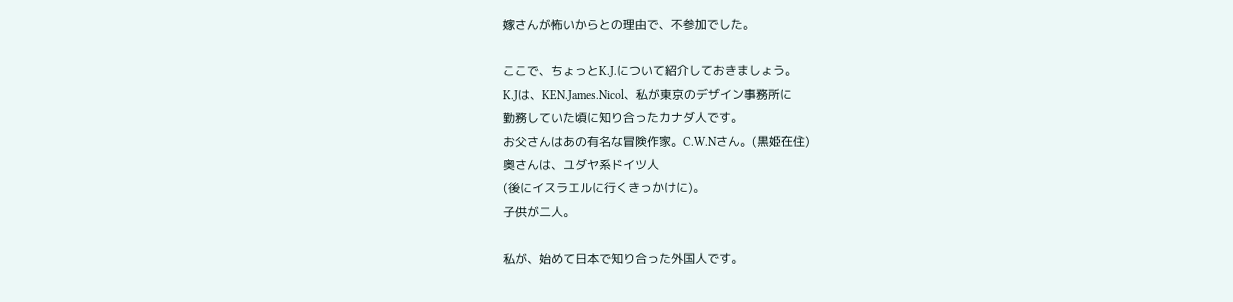嫁さんが怖いからとの理由で、不参加でした。

ここで、ちょっとK.J.について紹介しておきましょう。
K.Jは、KEN.James.Nicol、私が東京のデザイン事務所に
勤務していた頃に知り合ったカナダ人です。
お父さんはあの有名な冒険作家。C.W.Nさん。(黒姫在住)
奥さんは、ユダヤ系ドイツ人
(後にイスラエルに行くきっかけに)。
子供が二人。

私が、始めて日本で知り合った外国人です。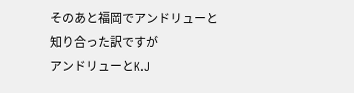そのあと福岡でアンドリューと知り合った訳ですが
アンドリューとK.J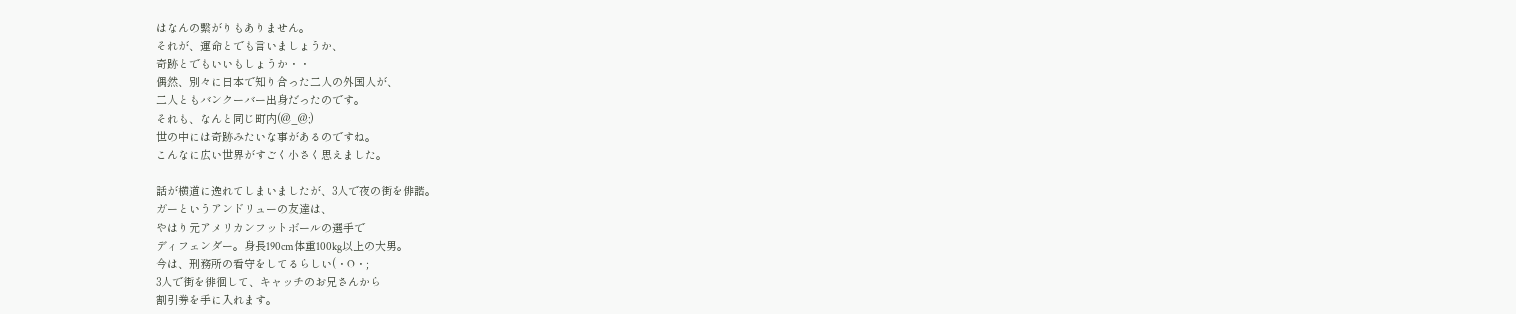はなんの繫がりもありません。
それが、運命とでも言いましょうか、
奇跡とでもいいもしょうか・・
偶然、別々に日本で知り合った二人の外国人が、
二人ともバンクーバー出身だったのです。
それも、なんと同じ町内(@_@;)
世の中には奇跡みたいな事があるのですね。
こんなに広い世界がすごく小さく思えました。

話が横道に逸れてしまいましたが、3人で夜の街を俳諧。
ガーというアンドリューの友達は、
やはり元アメリカンフットボールの選手で
ディフェンダー。身長190cm体重100kg以上の大男。
今は、刑務所の看守をしてるらしい(・O・;
3人で街を徘徊して、キャッチのお兄さんから
割引券を手に入れます。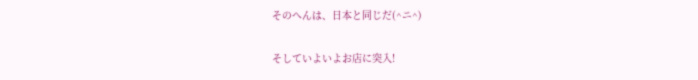そのへんは、日本と同じだ(^ニ^)

そしていよいよお店に突入!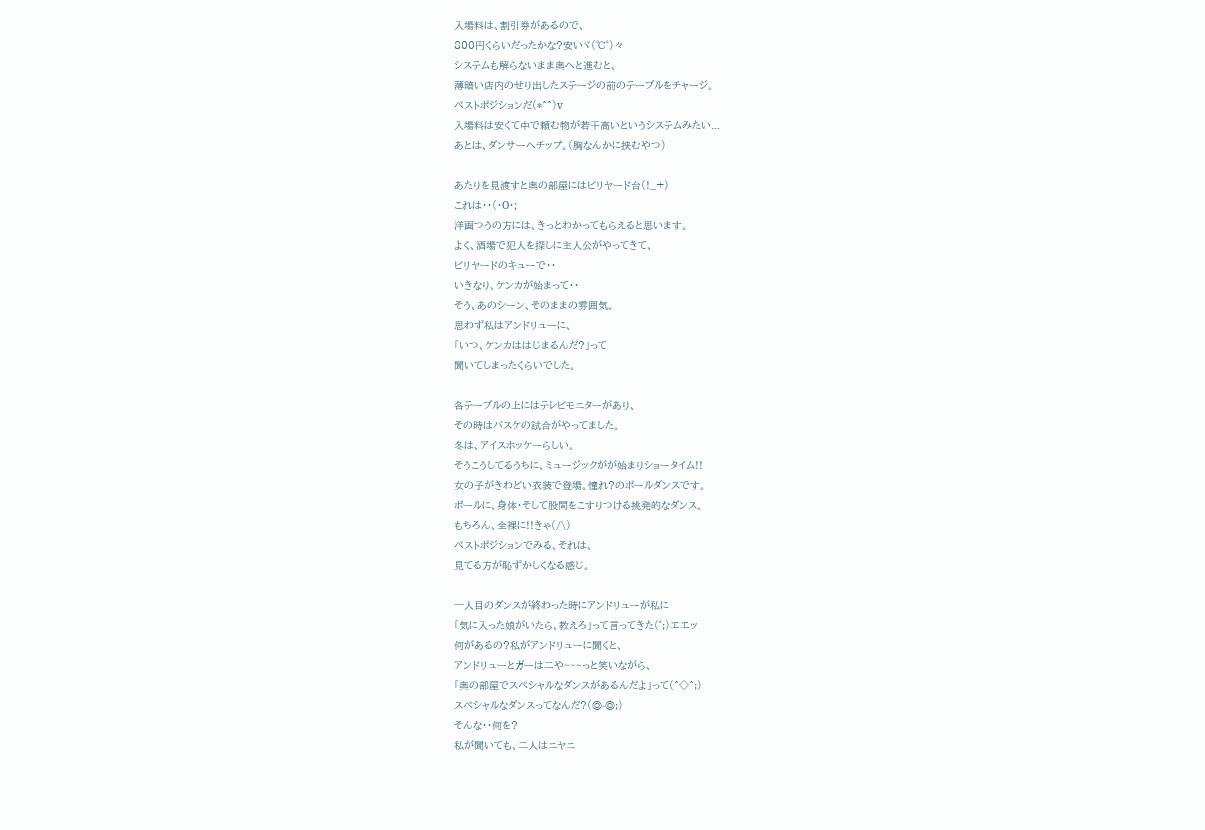入場料は、割引券があるので、
800円くらいだったかな?安いヾ(℃゜)々
システムも解らないまま奥へと進むと、
薄暗い店内のせり出したステージの前のテーブルをチャージ。
ベストポジションだ(*^^)v
入場料は安くて中で頼む物が若干高いというシステムみたい...
あとは、ダンサーへチップ。(胸なんかに挟むやつ)

あたりを見渡すと奥の部屋にはビリヤード台(!_+)
これは・・(・O・;
洋画つうの方には、きっとわかってもらえると思います。
よく、酒場で犯人を探しに主人公がやってきて、
ビリヤードのキューで・・
いきなり、ケンカが始まって・・
そう、あのシーン、そのままの雰囲気。
思わず私はアンドリューに、
「いつ、ケンカははじまるんだ?」って
聞いてしまったくらいでした。

各テーブルの上にはテレビモニターがあり、
その時はバスケの試合がやってました。
冬は、アイスホッケーらしい。
そうこうしてるうちに、ミュージックがが始まりショータイム!!
女の子がきわどい衣装で登場。憧れ?のポールダンスです。
ポールに、身体・そして股間をこすりつける挑発的なダンス。
もちろん、全裸に!!きゃ(/\)
ベストポジションでみる、それは、
見てる方が恥ずかしくなる感じ。

一人目のダンスが終わった時にアンドリューが私に
「気に入った娘がいたら、教えろ」って言ってきた(゜;)エエッ
何があるの?私がアンドリューに聞くと、
アンドリューとガーは二や~~~っと笑いながら、
「奥の部屋でスペシャルなダンスがあるんだよ」って(^◇^;)
スペシャルなダンスってなんだ?(◎-◎;)
そんな・・何を?
私が聞いても、二人はニヤニ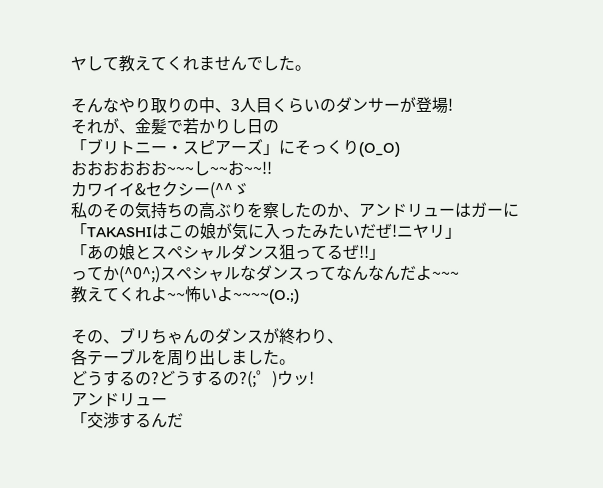ヤして教えてくれませんでした。

そんなやり取りの中、3人目くらいのダンサーが登場!
それが、金髪で若かりし日の
「ブリトニー・スピアーズ」にそっくり(O_O)
おおおおおお~~~し~~お~~!!
カワイイ&セクシー(^^ゞ
私のその気持ちの高ぶりを察したのか、アンドリューはガーに
「TAKASHIはこの娘が気に入ったみたいだぜ!ニヤリ」
「あの娘とスペシャルダンス狙ってるぜ!!」
ってか(^0^;)スペシャルなダンスってなんなんだよ~~~
教えてくれよ~~怖いよ~~~~(O.;)

その、ブリちゃんのダンスが終わり、
各テーブルを周り出しました。
どうするの?どうするの?(;゜)ウッ!
アンドリュー
「交渉するんだ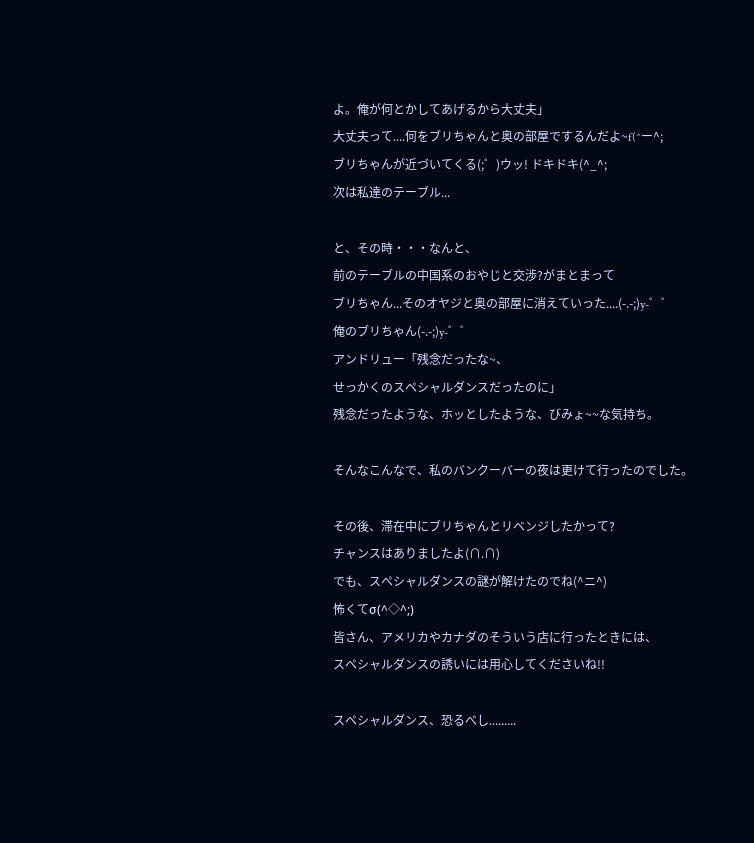よ。俺が何とかしてあげるから大丈夫」
大丈夫って....何をブリちゃんと奥の部屋でするんだよ~f(^ー^;
ブリちゃんが近づいてくる(;゜)ウッ! ドキドキ(^_^;
次は私達のテーブル...

と、その時・・・なんと、
前のテーブルの中国系のおやじと交渉?がまとまって
ブリちゃん...そのオヤジと奥の部屋に消えていった....(-.-;)y-゜゜
俺のブリちゃん(-.-;)y-゜゜
アンドリュー「残念だったな~、
せっかくのスペシャルダンスだったのに」
残念だったような、ホッとしたような、びみょ~~な気持ち。

そんなこんなで、私のバンクーバーの夜は更けて行ったのでした。

その後、滞在中にブリちゃんとリベンジしたかって?
チャンスはありましたよ(∩.∩)
でも、スペシャルダンスの謎が解けたのでね(^ニ^)
怖くてσ(^◇^;)
皆さん、アメリカやカナダのそういう店に行ったときには、
スペシャルダンスの誘いには用心してくださいね!!

スペシャルダンス、恐るべし.........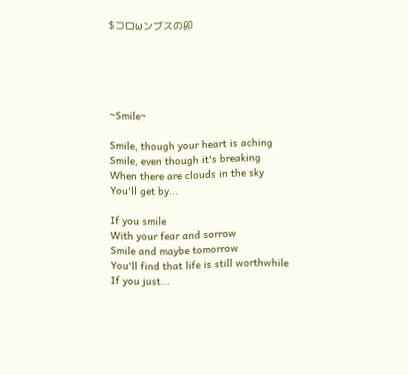$コロωンブスの卯





~Smile~

Smile, though your heart is aching
Smile, even though it's breaking
When there are clouds in the sky
You'll get by...

If you smile
With your fear and sorrow
Smile and maybe tomorrow
You'll find that life is still worthwhile
If you just...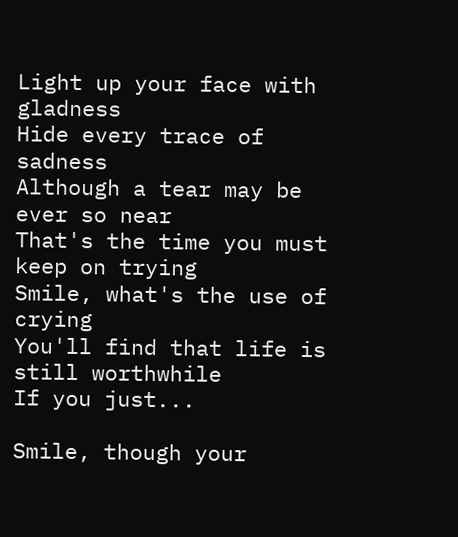Light up your face with gladness
Hide every trace of sadness
Although a tear may be ever so near
That's the time you must keep on trying
Smile, what's the use of crying
You'll find that life is still worthwhile
If you just...

Smile, though your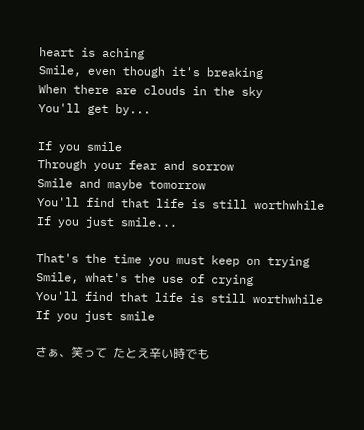heart is aching
Smile, even though it's breaking
When there are clouds in the sky
You'll get by...

If you smile
Through your fear and sorrow
Smile and maybe tomorrow
You'll find that life is still worthwhile
If you just smile...

That's the time you must keep on trying
Smile, what's the use of crying
You'll find that life is still worthwhile
If you just smile

さぁ、笑って  たとえ辛い時でも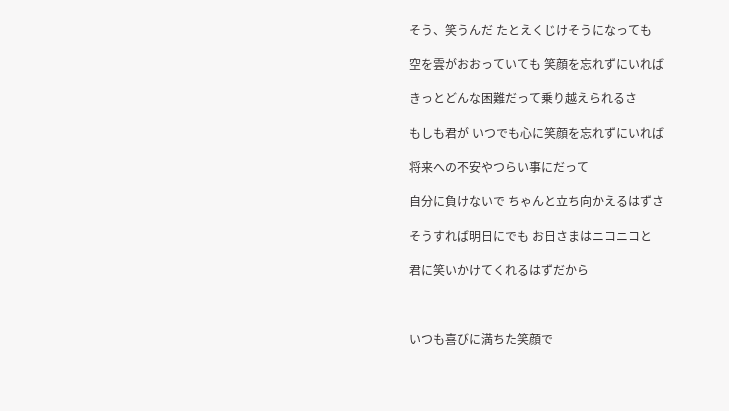そう、笑うんだ たとえくじけそうになっても

空を雲がおおっていても 笑顔を忘れずにいれば

きっとどんな困難だって乗り越えられるさ

もしも君が いつでも心に笑顔を忘れずにいれば

将来への不安やつらい事にだって

自分に負けないで ちゃんと立ち向かえるはずさ

そうすれば明日にでも お日さまはニコニコと

君に笑いかけてくれるはずだから



いつも喜びに満ちた笑顔で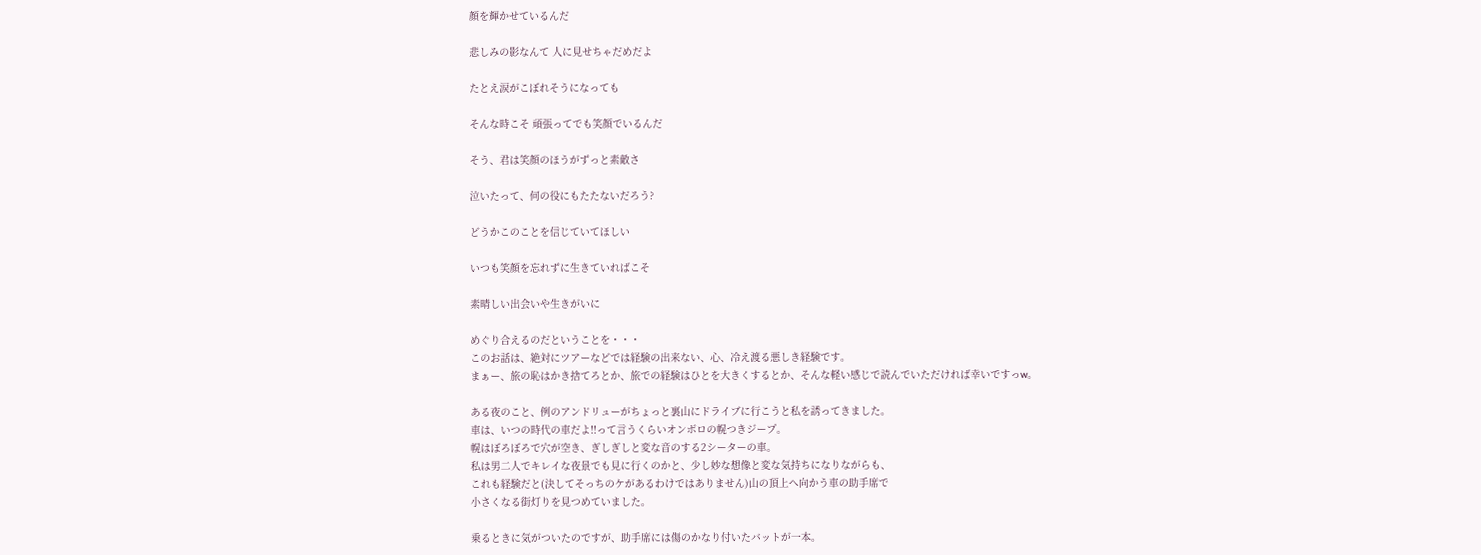顔を輝かせているんだ

悲しみの影なんて 人に見せちゃだめだよ

たとえ涙がこぼれそうになっても

そんな時こそ 頑張ってでも笑顔でいるんだ

そう、君は笑顔のほうがずっと素敵さ

泣いたって、何の役にもたたないだろう?

どうかこのことを信じていてほしい

いつも笑顔を忘れずに生きていればこそ

素晴しい出会いや生きがいに

めぐり合えるのだということを・・・
このお話は、絶対にツアーなどでは経験の出来ない、心、冷え渡る悪しき経験です。
まぁー、旅の恥はかき捨てろとか、旅での経験はひとを大きくするとか、そんな軽い感じで読んでいただければ幸いですっw。

ある夜のこと、例のアンドリューがちょっと裏山にドライブに行こうと私を誘ってきました。
車は、いつの時代の車だよ!!って言うくらいオンボロの幌つきジープ。
幌はぼろぼろで穴が空き、ぎしぎしと変な音のする2シーターの車。
私は男二人でキレイな夜景でも見に行くのかと、少し妙な想像と変な気持ちになりながらも、
これも経験だと(決してそっちのケがあるわけではありません)山の頂上へ向かう車の助手席で
小さくなる街灯りを見つめていました。

乗るときに気がついたのですが、助手席には傷のかなり付いたバットが一本。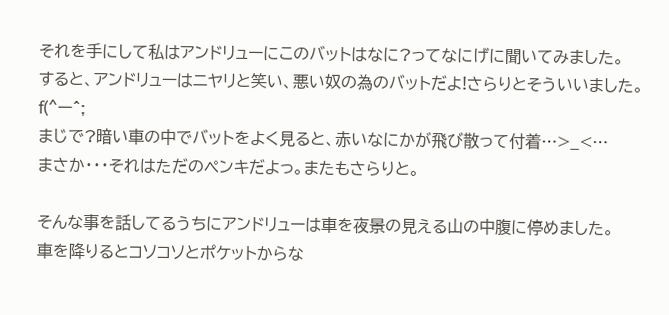それを手にして私はアンドリューにこのバットはなに?ってなにげに聞いてみました。
すると、アンドリューはニヤリと笑い、悪い奴の為のバットだよ!さらりとそういいました。f(^ー^;
まじで?暗い車の中でバットをよく見ると、赤いなにかが飛び散って付着…>_<…
まさか・・・それはただのペンキだよっ。またもさらりと。

そんな事を話してるうちにアンドリューは車を夜景の見える山の中腹に停めました。
車を降りるとコソコソとポケットからな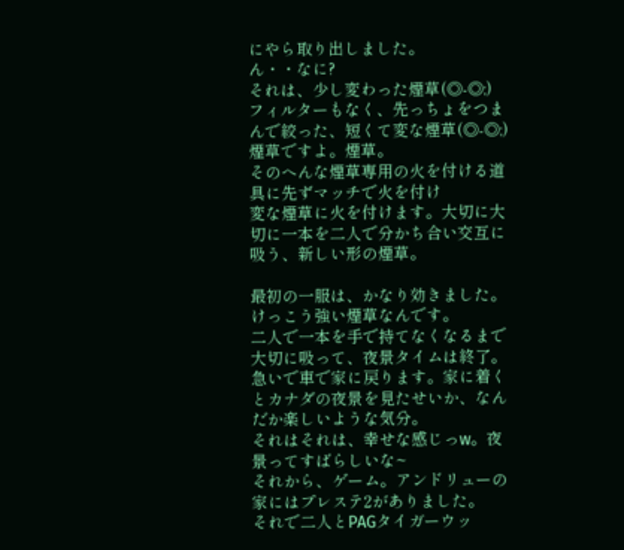にやら取り出しました。
ん・・なに?
それは、少し変わった煙草(◎-◎;)
フィルターもなく、先っちょをつまんで絞った、短くて変な煙草(◎-◎;)
煙草ですよ。煙草。
そのへんな煙草専用の火を付ける道具に先ずマッチで火を付け
変な煙草に火を付けます。大切に大切に一本を二人で分かち合い交互に吸う、新しい形の煙草。

最初の一服は、かなり効きました。けっこう強い煙草なんです。
二人で一本を手で持てなくなるまで大切に吸って、夜景タイムは終了。
急いで車で家に戻ります。家に着くとカナダの夜景を見たせいか、なんだか楽しいような気分。
それはそれは、幸せな感じっw。夜景ってすばらしいな~
それから、ゲーム。アンドリューの家にはプレステ2がありました。
それで二人とPAGタイガーウッ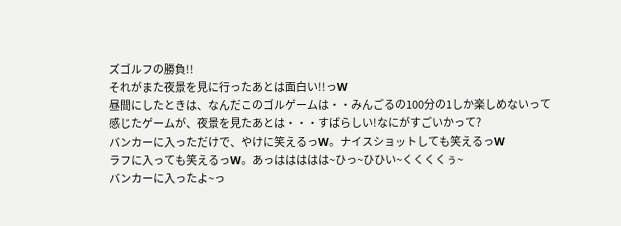ズゴルフの勝負!!
それがまた夜景を見に行ったあとは面白い!!っW
昼間にしたときは、なんだこのゴルゲームは・・みんごるの100分の1しか楽しめないって
感じたゲームが、夜景を見たあとは・・・すばらしい!なにがすごいかって?
バンカーに入っただけで、やけに笑えるっW。ナイスショットしても笑えるっW
ラフに入っても笑えるっW。あっははははは~ひっ~ひひい~くくくくぅ~
バンカーに入ったよ~っ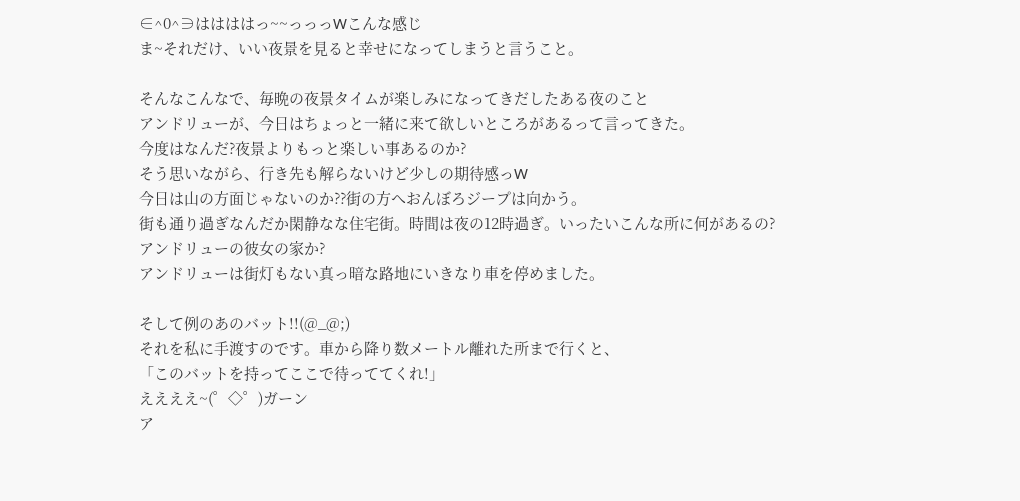∈^0^∋ははははっ~~っっっWこんな感じ
ま~それだけ、いい夜景を見ると幸せになってしまうと言うこと。

そんなこんなで、毎晩の夜景タイムが楽しみになってきだしたある夜のこと
アンドリューが、今日はちょっと一緒に来て欲しいところがあるって言ってきた。
今度はなんだ?夜景よりもっと楽しい事あるのか?
そう思いながら、行き先も解らないけど少しの期待感っW
今日は山の方面じゃないのか??街の方へおんぼろジープは向かう。
街も通り過ぎなんだか閑静なな住宅街。時間は夜の12時過ぎ。いったいこんな所に何があるの?
アンドリューの彼女の家か?
アンドリューは街灯もない真っ暗な路地にいきなり車を停めました。

そして例のあのバット!!(@_@;)
それを私に手渡すのです。車から降り数メートル離れた所まで行くと、
「このバットを持ってここで待っててくれ!」
ええええ~(゜◇゜)ガーン
ア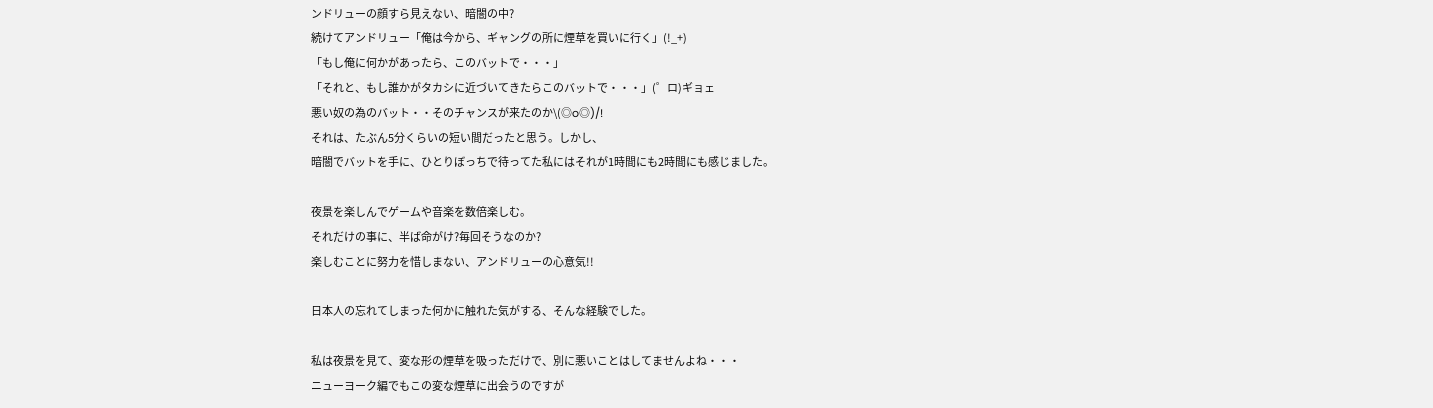ンドリューの顔すら見えない、暗闇の中?
続けてアンドリュー「俺は今から、ギャングの所に煙草を買いに行く」(!_+)
「もし俺に何かがあったら、このバットで・・・」
「それと、もし誰かがタカシに近づいてきたらこのバットで・・・」(゜ロ)ギョェ
悪い奴の為のバット・・そのチャンスが来たのか\(◎o◎)/!
それは、たぶん5分くらいの短い間だったと思う。しかし、
暗闇でバットを手に、ひとりぼっちで待ってた私にはそれが1時間にも2時間にも感じました。

夜景を楽しんでゲームや音楽を数倍楽しむ。
それだけの事に、半ば命がけ?毎回そうなのか?
楽しむことに努力を惜しまない、アンドリューの心意気!!

日本人の忘れてしまった何かに触れた気がする、そんな経験でした。

私は夜景を見て、変な形の煙草を吸っただけで、別に悪いことはしてませんよね・・・
ニューヨーク編でもこの変な煙草に出会うのですが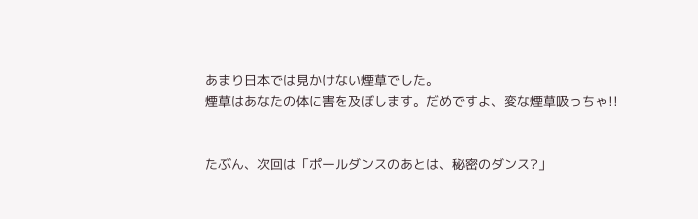あまり日本では見かけない煙草でした。
煙草はあなたの体に害を及ぼします。だめですよ、変な煙草吸っちゃ!!


たぶん、次回は「ポールダンスのあとは、秘密のダンス?」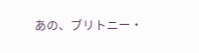あの、ブリトニー・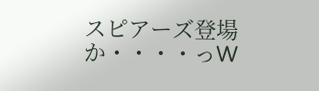スピアーズ登場か・・・・っW